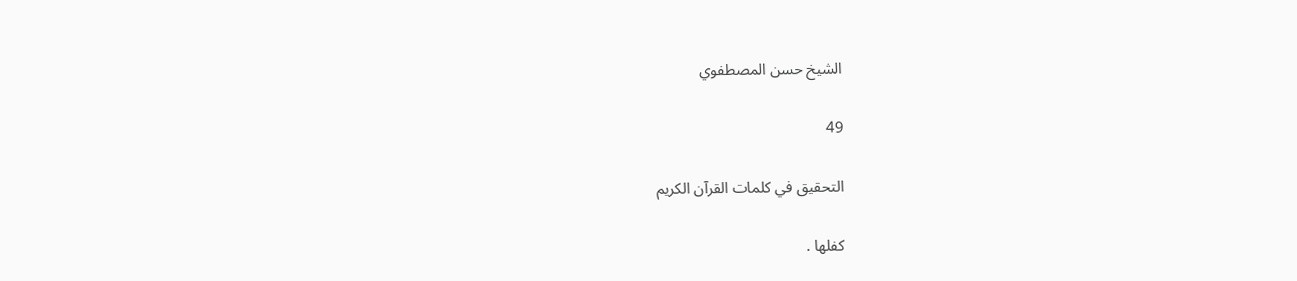الشيخ حسن المصطفوي

49

التحقيق في كلمات القرآن الكريم

كفلها .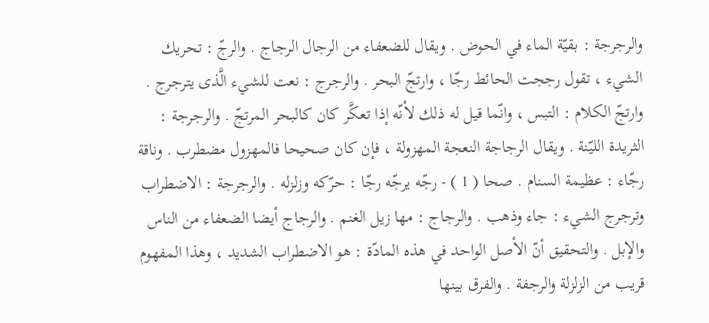والرجرجة : بقيّة الماء في الحوض . ويقال للضعفاء من الرجال الرجاج . والرجّ : تحريك الشيء ، تقول رججت الحائط رجّا ، وارتجّ البحر . والرجرج : نعت للشيء الَّذى يترجرج . وارتجّ الكلام : التبس ، وانّما قيل له ذلك لأنّه إذا تعكَّر كان كالبحر المرتجّ . والرجرجة : الثريدة الليّنة . ويقال الرجاجة النعجة المهزولة ، فإن كان صحيحا فالمهزول مضطرب . وناقة رجّاء : عظيمة السنام . صحا ( 1 ) - رجّه يرجّه رجّا : حرّكه وزلزله . والرجرجة : الاضطراب وترجرج الشيء : جاء وذهب . والرجاج : مها زيل الغنم . والرجاج أيضا الضعفاء من الناس والإبل . والتحقيق أنّ الأصل الواحد في هذه المادّة : هو الاضطراب الشديد ، وهذا المفهوم قريب من الزلزلة والرجفة . والفرق بينها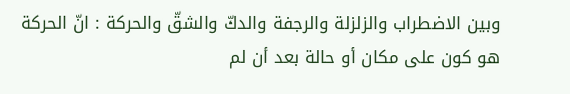وبين الاضطراب والزلزلة والرجفة والدكّ والشقّ والحركة : انّ الحركة هو كون على مكان أو حالة بعد أن لم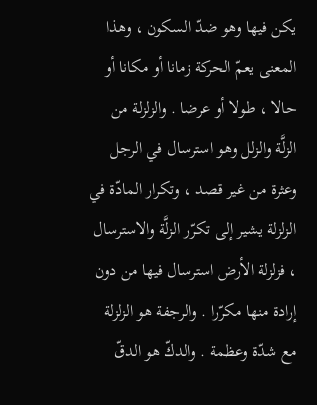يكن فيها وهو ضدّ السكون ، وهذا المعنى يعمّ الحركة زمانا أو مكانا أو حالا ، طولا أو عرضا . والزلزلة من الزلَّة والزلل وهو استرسال في الرجل وعثرة من غير قصد ، وتكرار المادّة في الزلزلة يشير إلى تكرّر الزلَّة والاسترسال ، فزلزلة الأرض استرسال فيها من دون إرادة منها مكرّرا . والرجفة هو الزلزلة مع شدّة وعظمة . والدكّ هو الدقّ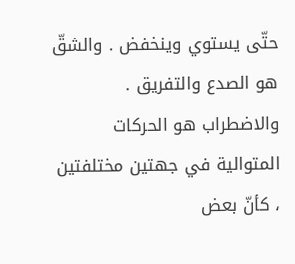حتّى يستوي وينخفض . والشقّ هو الصدع والتفريق . والاضطراب هو الحركات المتوالية في جهتين مختلفتين ، كأنّ بعض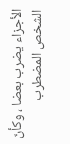الأجزاء يضرب بعضا ، وكأنّ الشخص المضطرب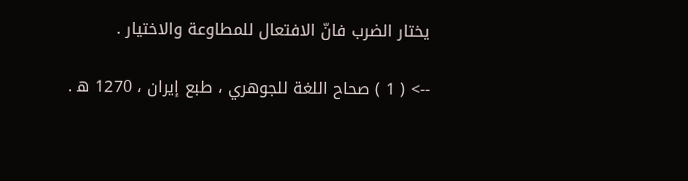يختار الضرب فانّ الافتعال للمطاوعة والاختيار .

--> ( 1 ) صحاح اللغة للجوهري ، طبع إيران ، 1270 ه‍ .